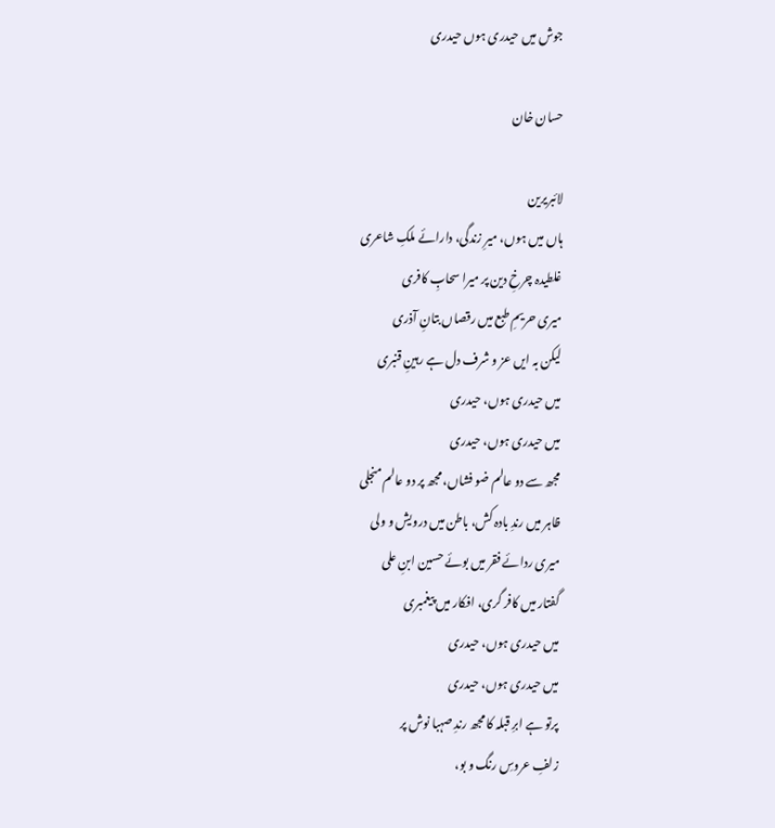جوش میں حیدری ہوں حیدری

حسان خان

لائبریرین
ہاں میں ہوں، میرِ زندگی، دارائے ملکِ شاعری
غلطیدہ چرخِ دین پر میرا سحابِ کافری
میری حریمِ طبع میں رقصاں بتانِ آذری
لیکن بہ ایں عز و شرف دل ہے رہینِ قنبری
میں حیدری ہوں، حیدری
میں حیدری ہوں، حیدری
مجھ سے دو عالم ضو فشاں، مجھ پر دو عالم منجلی
ظاہر میں رندِ بادہ کش، باطن میں درویش و ولی
میری ردائے فقر میں بوئے حسین ابنِ علی
گفتار میں کافر گری، افکار میں پیغمبری
میں حیدری ہوں، حیدری
میں حیدری ہوں، حیدری
پرتو ہے ابرِ قبلہ کا مجھ رندِ صہبا نوش پر
زلفِ عروسِ رنگ و بو،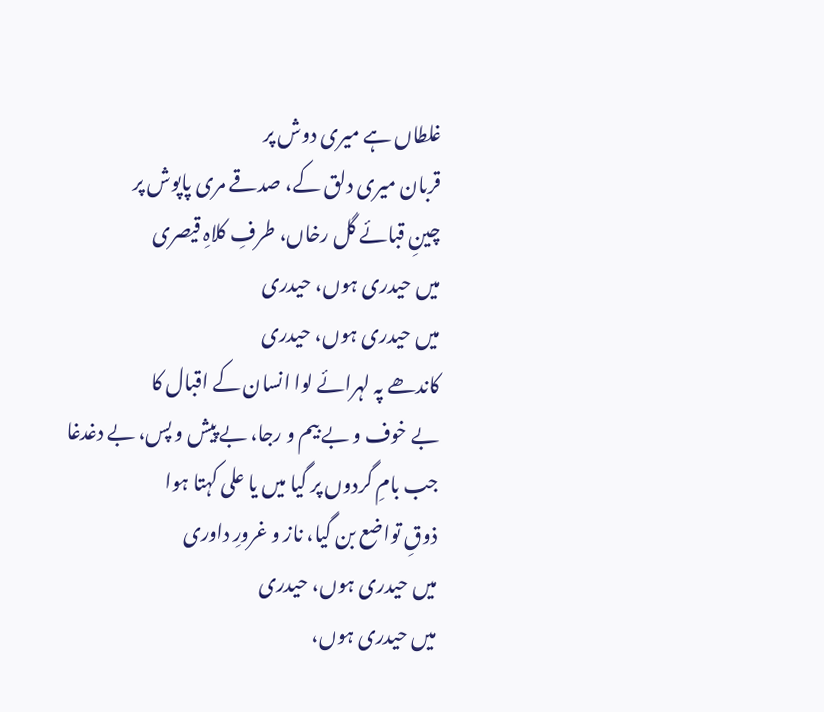غلطاں ہے میری دوش پر
قربان میری دلق کے، صدقے مری پاپوش پر
چینِ قبائے گل رخاں، طرفِ کلاہِ قیصری
میں حیدری ہوں، حیدری
میں حیدری ہوں، حیدری
کاندھے پہ لہرائے لوا انسان کے اقبال کا
بے خوف و بے بیم و رجا، بے پیش و پس، بے دغدغا
جب بامِ گردوں پر گیا میں یا علی کہتا ہوا
ذوقِ تواضع بن گیا، ناز و غرورِ داوری
میں حیدری ہوں، حیدری
میں حیدری ہوں،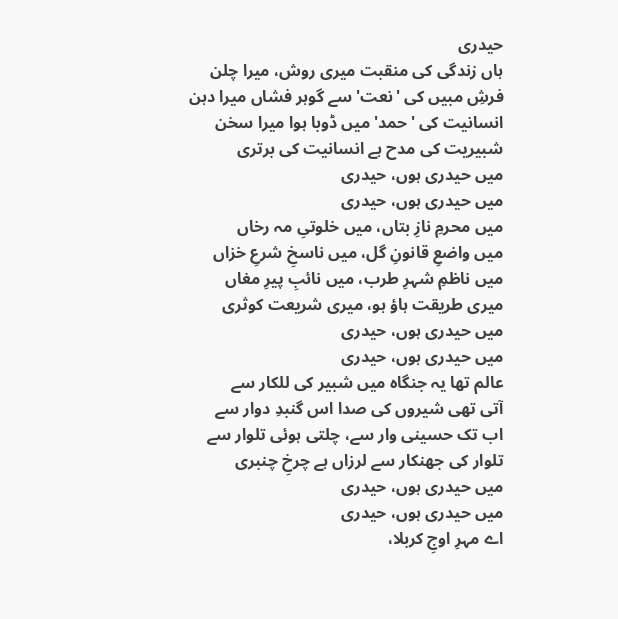حیدری
ہاں زندگی کی منقبت میری روش، میرا چلن
فرشِ مبیں کی 'نعت' سے گوہر فشاں میرا دہن
انسانیت کی 'حمد' میں ڈوبا ہوا میرا سخن
شبیریت کی مدح ہے انسانیت کی برتری
میں حیدری ہوں، حیدری
میں حیدری ہوں، حیدری
میں محرمِ نازِ بتاں، میں خلوتیِ مہ رخاں
میں واضعِ قانونِ گل، میں ناسخِ شرعِ خزاں
میں ناظمِ شہرِ طرب، میں نائبِ پیرِ مغاں
میری طریقت ہاؤ ہو، میری شریعت کوثری
میں حیدری ہوں، حیدری
میں حیدری ہوں، حیدری
عالم تھا یہ جنگاہ میں شبیر کی للکار سے
آتی تھی شیروں کی صدا اس گنبدِ دوار سے
اب تک حسینی وار سے، چلتی ہوئی تلوار سے
تلوار کی جھنکار سے لرزاں ہے چرخِ چنبری
میں حیدری ہوں، حیدری
میں حیدری ہوں، حیدری
اے مہرِ اوجِ کربلا،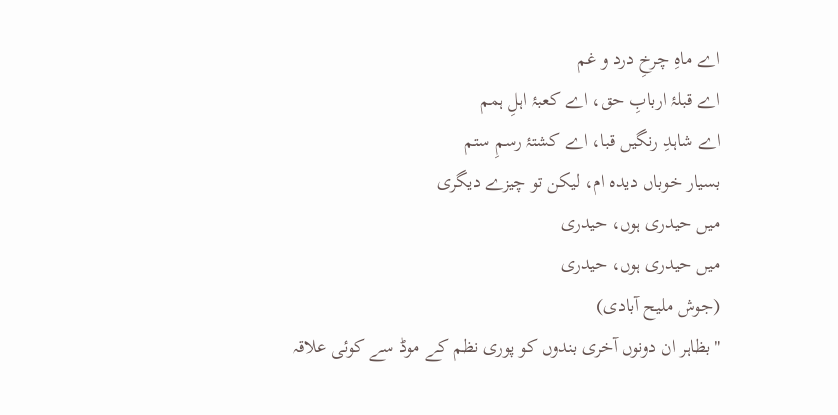اے ماہِ چرخِ درد و غم
اے قبلۂ اربابِ حق، اے کعبۂ اہلِ ہمم
اے شاہدِ رنگیں قبا، اے کشتۂ رسمِ ستم
بسیار خوباں دیدہ ام، لیکن تو چیزے دیگری
میں حیدری ہوں، حیدری
میں حیدری ہوں، حیدری
(جوش ملیح آبادی)
"بظاہر ان دونوں آخری بندوں کو پوری نظم کے موڈ سے کوئی علاقہ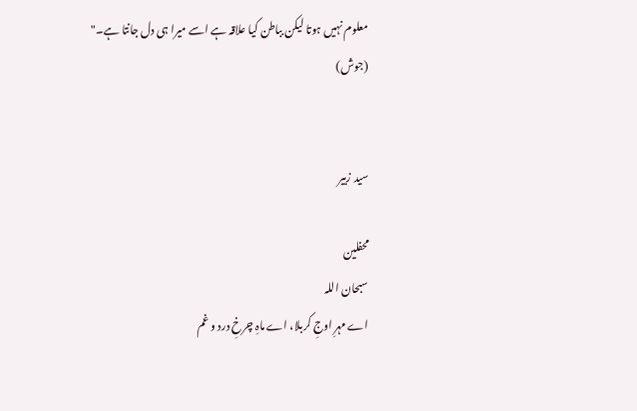معلوم نہیں ہوتا لیکن بباطن کیا علاقہ ہے اسے میرا ہی دل جانتا ہے۔" (جوش)


سید زبیر

محفلین
سبحان اللہ
اے مہرِ اوجِ کربلا، اے ماہِ چرخِ درد و غم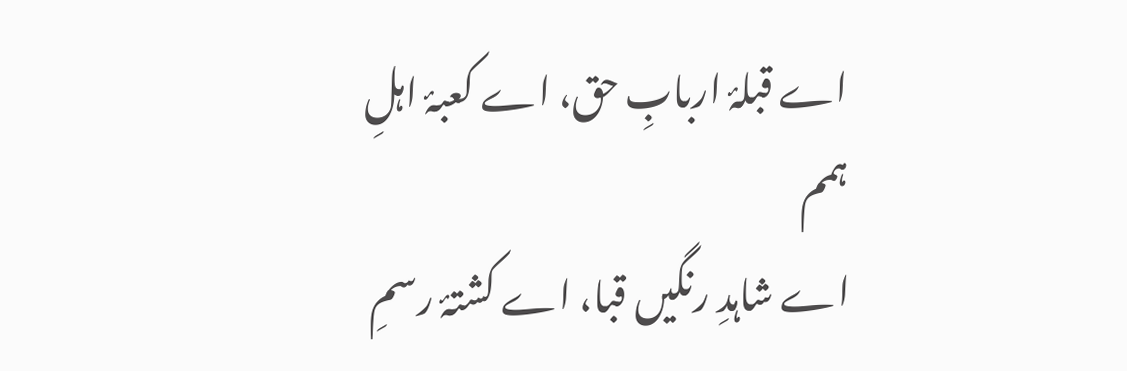اے قبلۂ اربابِ حق، اے کعبۂ اہلِ ہمم
اے شاہدِ رنگیں قبا، اے کشتۂ رسمِ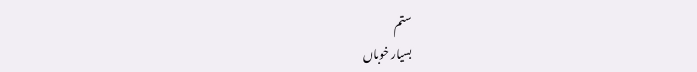ستم
بسیار خوباں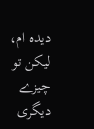دیدہ ام، لیکن تو چیزے دیگری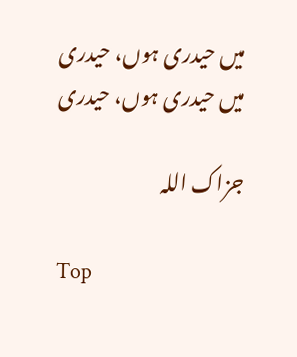میں حیدری ہوں، حیدری
میں حیدری ہوں، حیدری

جزاک اللہ

Top